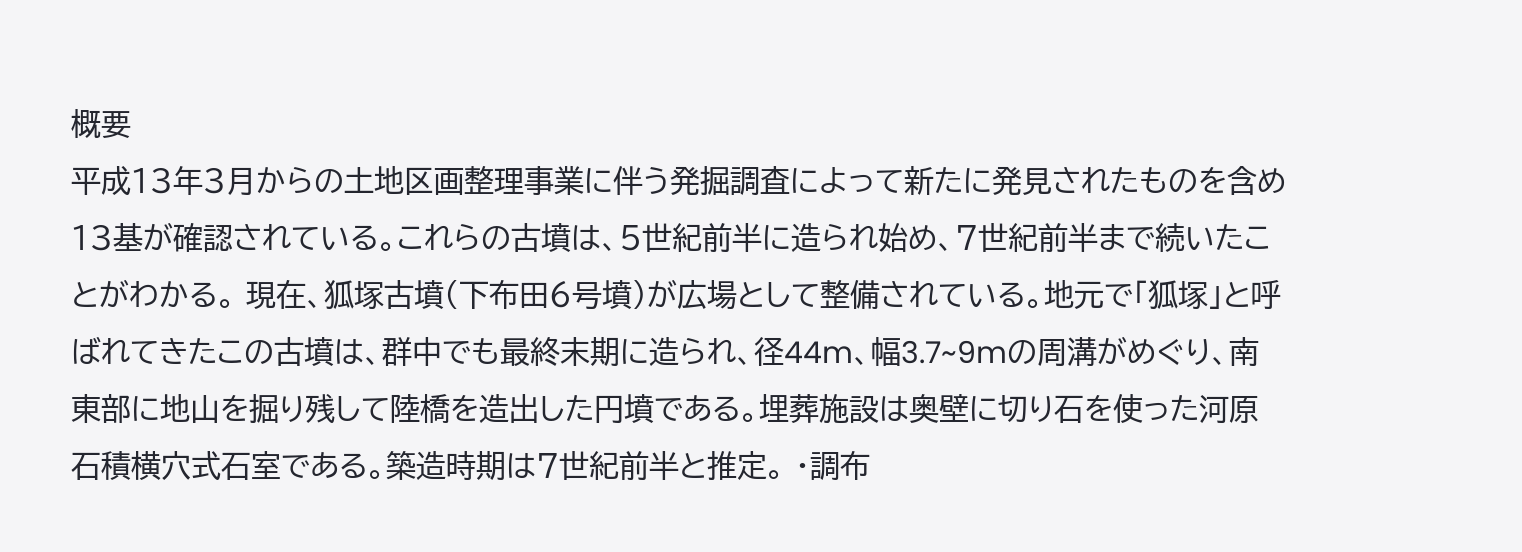概要
平成13年3月からの土地区画整理事業に伴う発掘調査によって新たに発見されたものを含め13基が確認されている。これらの古墳は、5世紀前半に造られ始め、7世紀前半まで続いたことがわかる。 現在、狐塚古墳(下布田6号墳)が広場として整備されている。地元で「狐塚」と呼ばれてきたこの古墳は、群中でも最終末期に造られ、径44m、幅3.7~9mの周溝がめぐり、南東部に地山を掘り残して陸橋を造出した円墳である。埋葬施設は奥壁に切り石を使った河原石積横穴式石室である。築造時期は7世紀前半と推定。 ・調布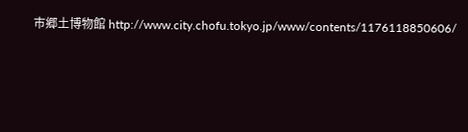市郷土博物館 http://www.city.chofu.tokyo.jp/www/contents/1176118850606/